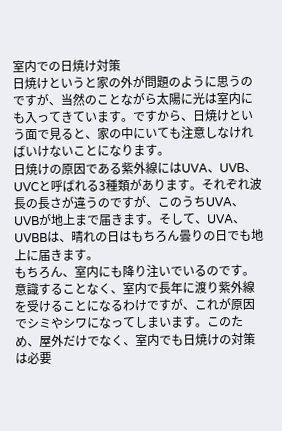室内での日焼け対策
日焼けというと家の外が問題のように思うのですが、当然のことながら太陽に光は室内にも入ってきています。ですから、日焼けという面で見ると、家の中にいても注意しなければいけないことになります。
日焼けの原因である紫外線にはUVA、UVB、UVCと呼ばれる3種類があります。それぞれ波長の長さが違うのですが、このうちUVA、UVBが地上まで届きます。そして、UVA、UVBBは、晴れの日はもちろん曇りの日でも地上に届きます。
もちろん、室内にも降り注いでいるのです。意識することなく、室内で長年に渡り紫外線を受けることになるわけですが、これが原因でシミやシワになってしまいます。このため、屋外だけでなく、室内でも日焼けの対策は必要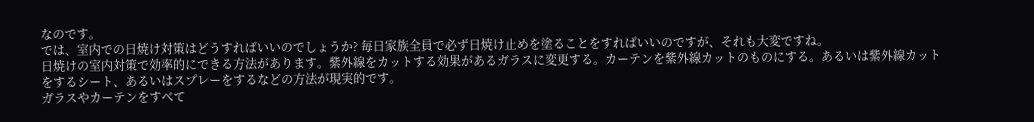なのです。
では、室内での日焼け対策はどうすればいいのでしょうか? 毎日家族全員で必ず日焼け止めを塗ることをすればいいのですが、それも大変ですね。
日焼けの室内対策で効率的にできる方法があります。紫外線をカットする効果があるガラスに変更する。カーテンを紫外線カットのものにする。あるいは紫外線カットをするシート、あるいはスプレーをするなどの方法が現実的です。
ガラスやカーテンをすべて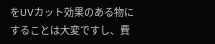をUVカット効果のある物にすることは大変ですし、費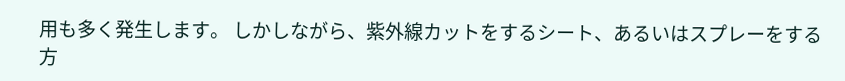用も多く発生します。 しかしながら、紫外線カットをするシート、あるいはスプレーをする方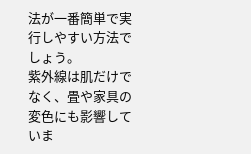法が一番簡単で実行しやすい方法でしょう。
紫外線は肌だけでなく、畳や家具の変色にも影響していま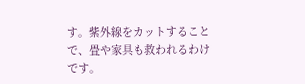す。紫外線をカットすることで、畳や家具も救われるわけです。